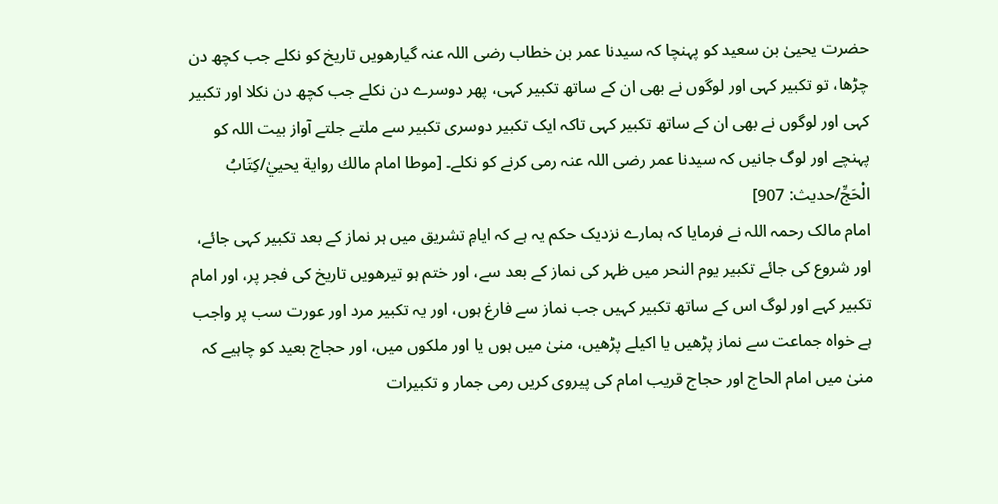حضرت یحییٰ بن سعید کو پہنچا کہ سیدنا عمر بن خطاب رضی اللہ عنہ گیارھویں تاریخ کو نکلے جب کچھ دن چڑھا، تو تکبیر کہی اور لوگوں نے بھی ان کے ساتھ تکبیر کہی، پھر دوسرے دن نکلے جب کچھ دن نکلا اور تکبیر کہی اور لوگوں نے بھی ان کے ساتھ تکبیر کہی تاکہ ایک تکبیر دوسری تکبیر سے ملتے جلتے آواز بیت اللہ کو پہنچے اور لوگ جانیں کہ سیدنا عمر رضی اللہ عنہ رمی کرنے کو نکلے۔ [موطا امام مالك رواية يحييٰ/كِتَابُ الْحَجِّ/حدیث: 907]
امام مالک رحمہ اللہ نے فرمایا کہ ہمارے نزدیک حکم یہ ہے کہ ایامِ تشریق میں ہر نماز کے بعد تکبیر کہی جائے، اور شروع کی جائے تکبیر یوم النحر میں ظہر کی نماز کے بعد سے، اور ختم ہو تیرھویں تاریخ کی فجر پر، اور امام تکبیر کہے اور لوگ اس کے ساتھ تکبیر کہیں جب نماز سے فارغ ہوں، اور یہ تکبیر مرد اور عورت سب پر واجب ہے خواہ جماعت سے نماز پڑھیں یا اکیلے پڑھیں، منیٰ میں ہوں یا اور ملکوں میں، اور حجاج بعید کو چاہیے کہ منیٰ میں امام الحاج اور حجاج قریب امام کی پیروی کریں رمی جمار و تکبیرات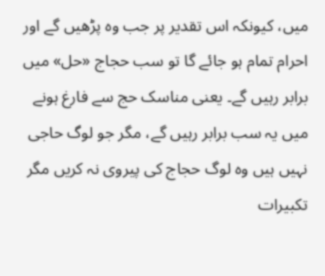میں، کیونکہ اس تقدیر پر جب وہ پڑھیں گے اور احرام تمام ہو جائے گا تو سب حجاج «حل» میں برابر رہیں گے۔ یعنی مناسک حج سے فارغ ہونے میں یہ سب برابر رہیں گے، مگر جو لوگ حاجی نہیں ہیں وہ لوگ حجاج کی پیروی نہ کریں مگر تکبیرات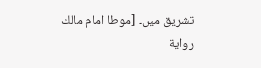تشریق میں۔ [موطا امام مالك رواية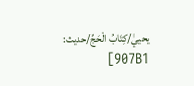يحييٰ/كِتَابُ الْحَجِّ/حدیث: 907B1]